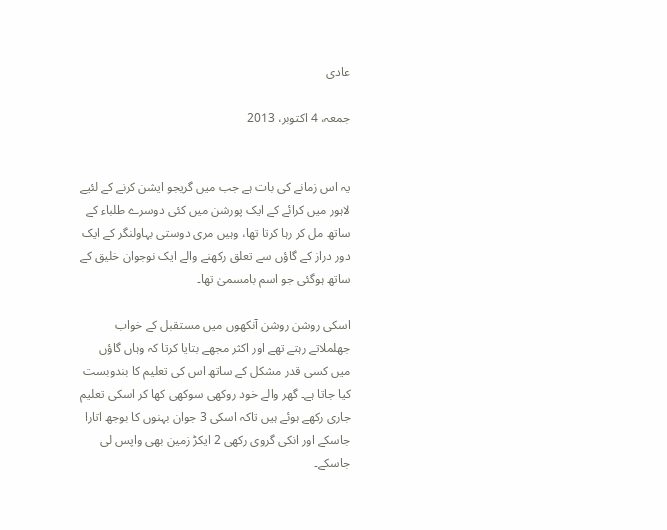عادی

جمعہ، 4 اکتوبر، 2013


یہ اس زمانے کی بات ہے جب میں گریجو ایشن کرنے کے لئیے لاہور میں کرائے کے ایک پورشن میں کئی دوسرے طلباء کے ساتھ مل کر رہا کرتا تھا، وہیں مری دوستی بہاولنگر کے ایک دور دراز کے گاؤں سے تعلق رکھنے والے ایک نوجوان خلیق کے ساتھ ہوگئی جو اسم بامسمیٰ تھا۔

اسکی روشن روشن آنکھوں میں مستقبل کے خواب جھلملاتے رہتے تھے اور اکثر مجھے بتایا کرتا کہ وہاں گاؤں میں کسی قدر مشکل کے ساتھ اس کی تعلیم کا بندوبست کیا جاتا ہے۔ گھر والے خود روکھی سوکھی کھا کر اسکی تعلیم جاری رکھے ہوئے ہیں تاکہ اسکی 3 جوان بہنوں کا بوجھ اتارا جاسکے اور انکی گروی رکھی 2 ایکڑ زمین بھی واپس لی جاسکے۔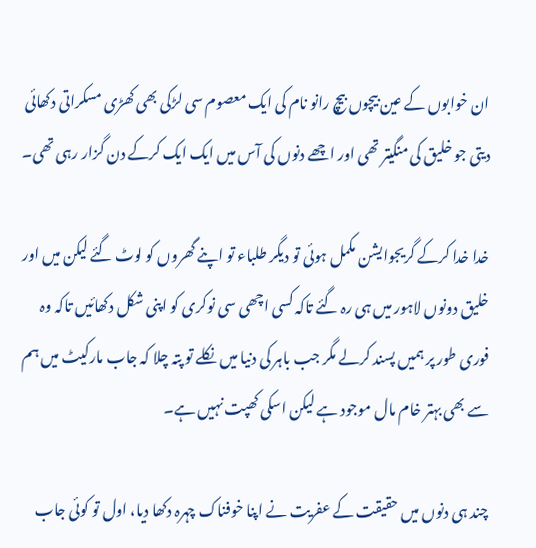ان خوابوں کے عین بیچوں بیچ رانو نام کی ایک معصوم سی لڑکی بھی کھڑی مسکراتی دکھائی دیتی جو خلیق کی منگیتر تھی اور اچھے دنوں کی آس میں ایک ایک کرکے دن گزار رہی تھی۔

خدا خدا کرکے گریجوایشن مکمل ہوئی تو دیگر طلباء تو اپنے گھروں کو لوٹ گئے لیکن میں اور خلیق دونوں لاہور میں ہی رہ گئے تاکہ کسی اچھی سی نوکری کو اپنی شکل دکھائیں تاکہ وہ فوری طور پر ہمیں پسند کرلے مگر جب باہر کی دنیا میں نکلے تو پتہ چلا کہ جاب مارکیٹ میں ہم سے بھی بہتر خام مال موجود ہے لیکن اسکی کھپت نہیں ہے۔

چند ہی دنوں میں حقیقت کے عفریت نے اپنا خوفناک چہرہ دکھا دیا، اول تو کوئی جاب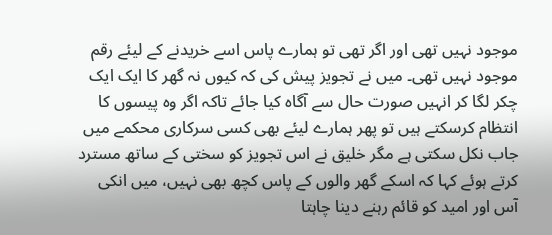موجود نہیں تھی اور اگر تھی تو ہمارے پاس اسے خریدنے کے لیئے رقم موجود نہیں تھی۔ میں نے تجویز پیش کی کہ کیوں نہ گھر کا ایک ایک چکر لگا کر انہیں صورت حال سے آگاہ کیا جائے تاکہ اگر وہ پیسوں کا انتظام کرسکتے ہیں تو پھر ہمارے لیئے بھی کسی سرکاری محکمے میں جاب نکل سکتی ہے مگر خلیق نے اس تجویز کو سختی کے ساتھ مسترد کرتے ہوئے کہا کہ اسکے گھر والوں کے پاس کچھ بھی نہیں، میں انکی آس اور امید کو قائم رہنے دینا چاہتا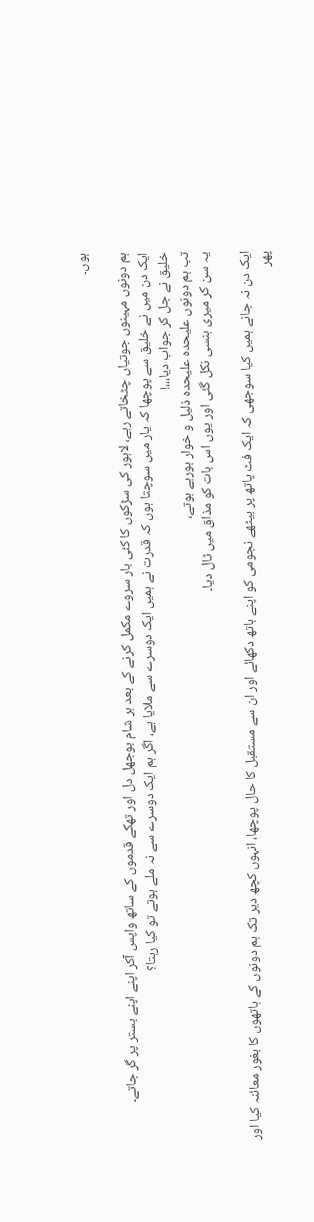ہوں۔

ہم دونوں مہینوں جوتیاں چٹخاتے رہے، لاہور کی سڑکوں کا کئی بار سروے مکمل کرنے کے بعد ہر شام بوجھل دل اور تھکے قدموں کے ساتھ واپس آکر اپنے اپنے بستر پر گر جاتے۔
ایک دن میں نے خلیق سے پوچھا کہ یار میں سوچتا ہوں کہ قدرت نے ہمیں ایک دوسرے سے ملایا ہے، اگر ہم ایک دوسرے سے نہ ملے ہوتے تو کیا رہتا؟
خلیق نے جل کر جواب دیا،،،!
تب ہم دونوں علیحدہ علیحدہ ذلیل و خوار ہورہے ہوتے،
یہ سن کر میری ہنسی نکل گئی اور یوں اس بات کو مذاق میں ٹال دیا۔

ایک دن نہ جانے ہمیں کیا سوجھی کہ ایک فٹ پاتھ پر بیٹھے نجومی کو اپنے ہاتھ دکھائے اور ان سے مستقبل کا حال پوچھا، انہوں کچھ دیر تک ہم دونوں کے ہاتھوں کا بغور معائنہ کیا اور پھر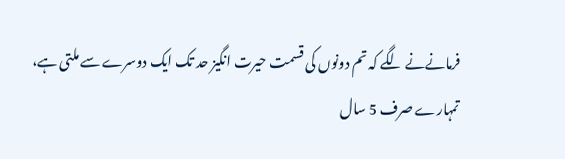فرمانےنے لگے کہ تم دونوں کی قسمت حیرت انگیز حد تک ایک دوسرے سے ملتی ہے،
تمہارے صرف 5 سال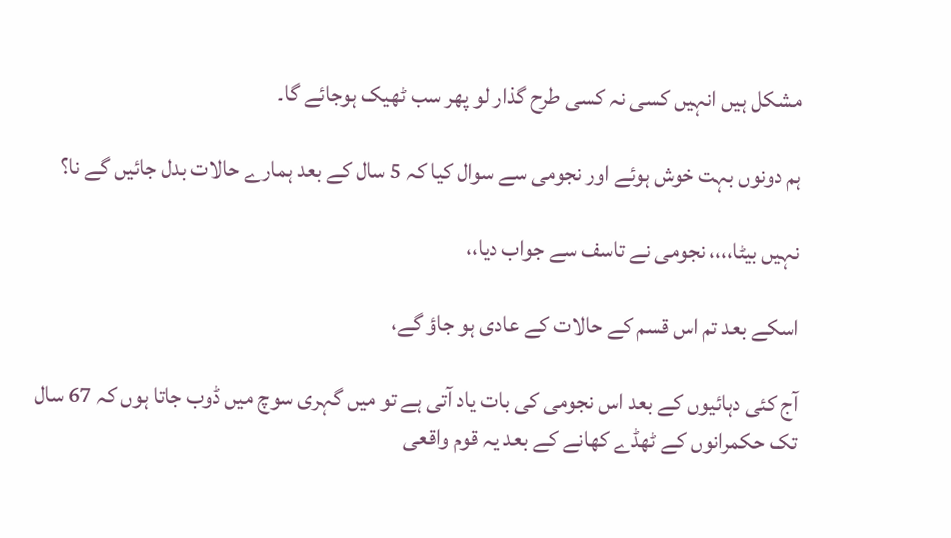مشکل ہیں انہیں کسی نہ کسی طرح گذار لو پھر سب ٹھیک ہوجائے گا۔

ہم دونوں بہت خوش ہوئے اور نجومی سے سوال کیا کہ 5 سال کے بعد ہمارے حالات بدل جائیں گے نا؟

نہیں بیٹا،،،، نجومی نے تاسف سے جواب دیا،،

اسکے بعد تم اس قسم کے حالات کے عادی ہو جاؤ گے،

آج کئی دہائیوں کے بعد اس نجومی کی بات یاد آتی ہے تو میں گہری سوچ میں ڈوب جاتا ہوں کہ 67 سال تک حکمرانوں کے ٹھڈے کھانے کے بعد یہ قوم واقعی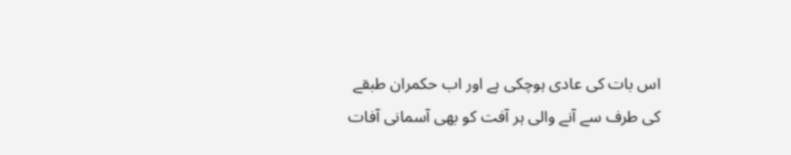اس بات کی عادی ہوچکی ہے اور اب حکمران طبقے کی طرف سے آنے والی ہر آفت کو بھی آسمانی آفات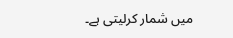میں شمار کرلیتی ہے۔